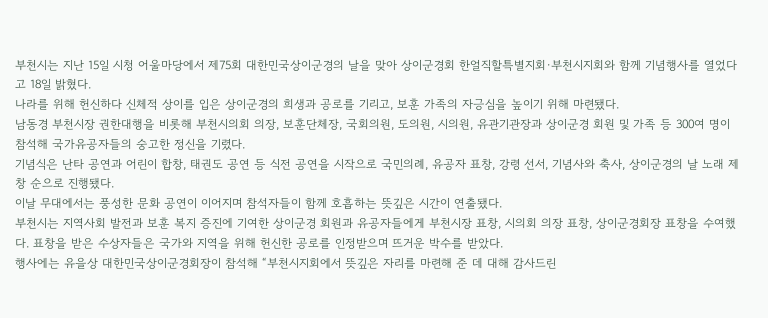부천시는 지난 15일 시청 어울마당에서 제75회 대한민국상이군경의 날을 맞아 상이군경회 한얼직할특별지회·부천시지회와 함께 기념행사를 열었다고 18일 밝혔다.
나라를 위해 헌신하다 신체적 상이를 입은 상이군경의 희생과 공로를 기리고, 보훈 가족의 자긍심을 높이기 위해 마련됐다.
남동경 부천시장 권한대행을 비롯해 부천시의회 의장, 보훈단체장, 국회의원, 도의원, 시의원, 유관기관장과 상이군경 회원 및 가족 등 300여 명이 참석해 국가유공자들의 숭고한 정신을 기렸다.
기념식은 난타 공연과 어린이 합창, 태권도 공연 등 식전 공연을 시작으로 국민의례, 유공자 표창, 강령 선서, 기념사와 축사, 상이군경의 날 노래 제창 순으로 진행됐다.
이날 무대에서는 풍성한 문화 공연이 이어지며 참석자들이 함께 호흡하는 뜻깊은 시간이 연출됐다.
부천시는 지역사회 발전과 보훈 복지 증진에 기여한 상이군경 회원과 유공자들에게 부천시장 표창, 시의회 의장 표창, 상이군경회장 표창을 수여했다. 표창을 받은 수상자들은 국가와 지역을 위해 헌신한 공로를 인정받으며 뜨거운 박수를 받았다.
행사에는 유을상 대한민국상이군경회장이 참석해 “부천시지회에서 뜻깊은 자리를 마련해 준 데 대해 감사드린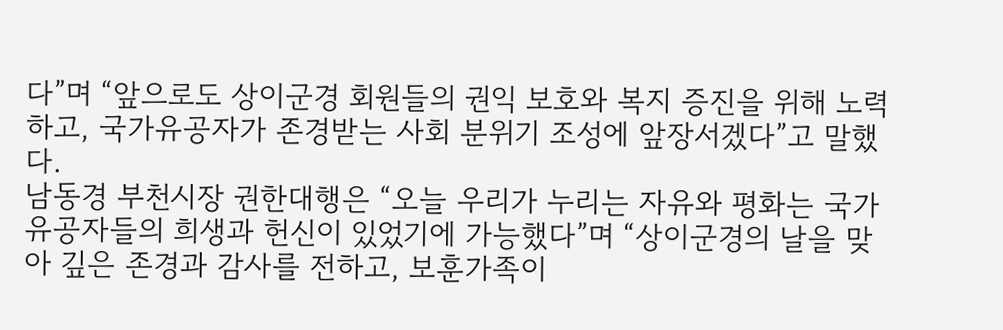다”며 “앞으로도 상이군경 회원들의 권익 보호와 복지 증진을 위해 노력하고, 국가유공자가 존경받는 사회 분위기 조성에 앞장서겠다”고 말했다.
남동경 부천시장 권한대행은 “오늘 우리가 누리는 자유와 평화는 국가유공자들의 희생과 헌신이 있었기에 가능했다”며 “상이군경의 날을 맞아 깊은 존경과 감사를 전하고, 보훈가족이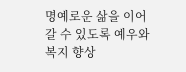명예로운 삶을 이어갈 수 있도록 예우와 복지 향상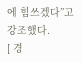에 힘쓰겠다”고 강조했다.
[ 경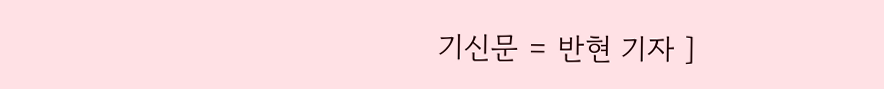기신문 = 반현 기자 ]